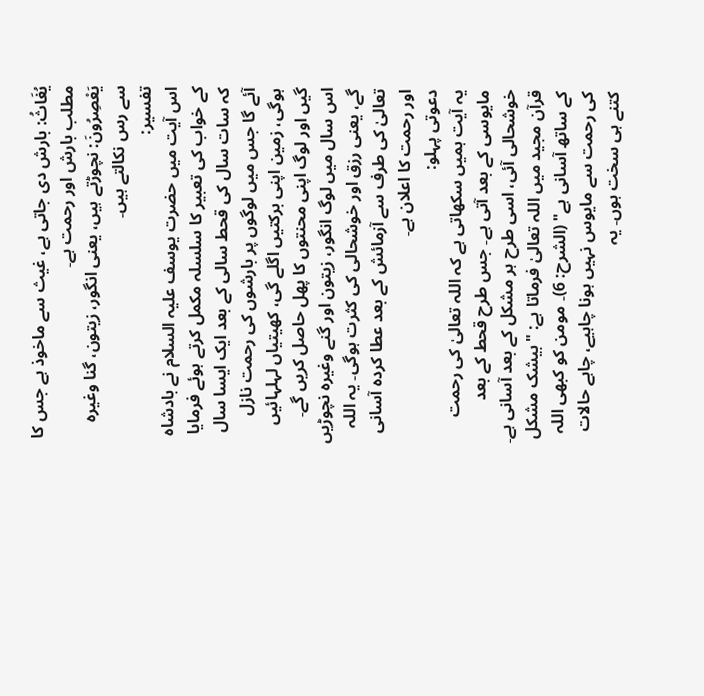يُغَاثُ: بارش دی جاتی ہے، غیث سے ماخوذ ہے جس کا مطلب بارش اور رحمت ہے۔
يَعْصِرُونَ: نچوڑتے ہیں، یعنی انگور، زیتون، گنا وغیرہ سے رس نکالتے ہیں۔
تفسیر:
اس آیت میں حضرت یوسف علیہ السلام نے بادشاہ کے خواب کی تعبیر کا سلسلہ مکمل کرتے ہوئے فرمایا کہ سات سال کی قحط سالی کے بعد ایک ایسا سال آئے گا جس میں لوگوں پر بارشوں کی رحمت نازل ہوگی، زمین اپنی برکتیں اگلے گی، کھیتیاں لہلہائیں گیں اور لوگ اپنی محنتوں کا پھل حاصل کریں گے۔ اس سال میں لوگ انگور، زیتون اور گنے وغیرہ نچوڑیں گے، یعنی رزق اور خوشحالی کی کثرت ہوگی۔ یہ اللہ تعالیٰ کی طرف سے آزمائش کے بعد عطا کردہ آسانی اور رحمت کا اعلان ہے۔
دعوتی پہلو:
یہ آیت ہمیں سکھاتی ہے کہ اللہ تعالیٰ کی رحمت مایوسی کے بعد آتی ہے۔ جس طرح قحط کے بعد خوشحالی آئی، اسی طرح ہر مشکل کے بعد آسانی ہے۔ قرآن مجید میں اللہ تعالیٰ فرماتا ہے: "بیشک مشکل کے ساتھ آسانی ہے" (الشرح: 6)۔ مومن کو کبھی اللہ کی رحمت سے مایوس نہیں ہونا چاہیے، چاہے حالات کتنے ہی سخت ہوں۔ یہ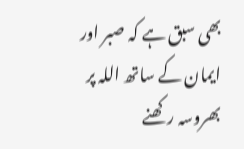بھی سبق ہے کہ صبر اور ایمان کے ساتھ اللہ پر بھروسہ رکھنے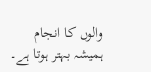والوں کا انجام ہمیشہ بہتر ہوتا ہے۔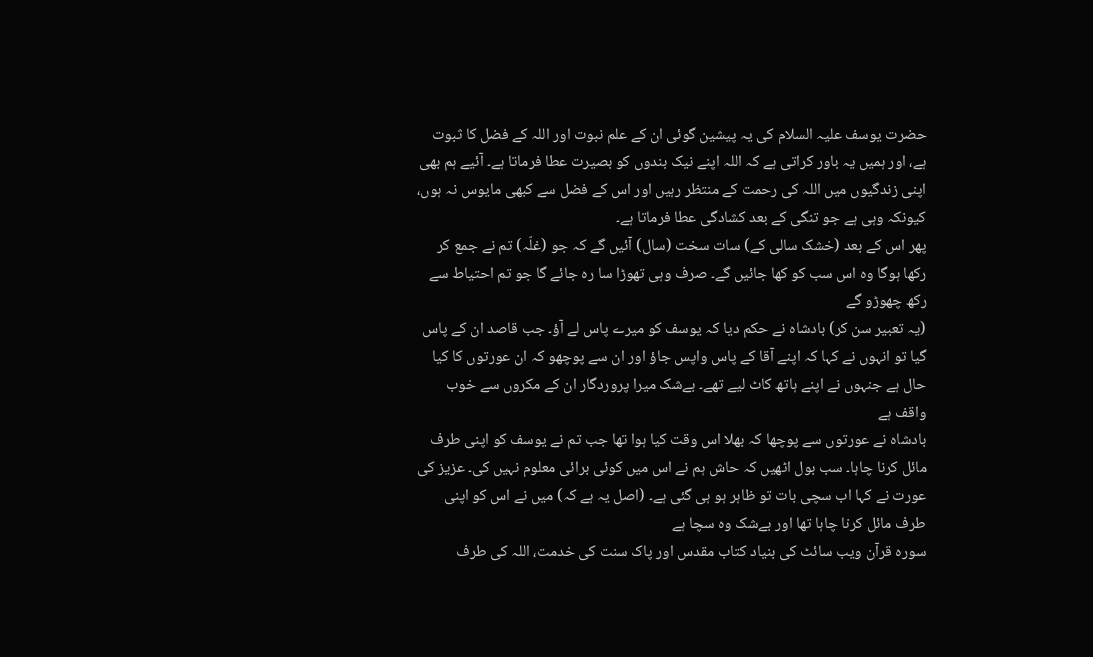حضرت یوسف علیہ السلام کی یہ پیشین گوئی ان کے علم نبوت اور اللہ کے فضل کا ثبوت ہے، اور ہمیں یہ باور کراتی ہے کہ اللہ اپنے نیک بندوں کو بصیرت عطا فرماتا ہے۔ آئیے ہم بھی اپنی زندگیوں میں اللہ کی رحمت کے منتظر رہیں اور اس کے فضل سے کبھی مایوس نہ ہوں، کیونکہ وہی ہے جو تنگی کے بعد کشادگی عطا فرماتا ہے۔
پھر اس کے بعد (خشک سالی کے) سات سخت (سال) آئیں گے کہ جو (غلّہ) تم نے جمع کر رکھا ہوگا وہ اس سب کو کھا جائیں گے۔ صرف وہی تھوڑا سا رہ جائے گا جو تم احتیاط سے رکھ چھوڑو گے
(یہ تعبیر سن کر) بادشاہ نے حکم دیا کہ یوسف کو میرے پاس لے آؤ۔ جب قاصد ان کے پاس گیا تو انہوں نے کہا کہ اپنے آقا کے پاس واپس جاؤ اور ان سے پوچھو کہ ان عورتوں کا کیا حال ہے جنہوں نے اپنے ہاتھ کاٹ لیے تھے۔ بےشک میرا پروردگار ان کے مکروں سے خوب واقف ہے
بادشاہ نے عورتوں سے پوچھا کہ بھلا اس وقت کیا ہوا تھا جب تم نے یوسف کو اپنی طرف مائل کرنا چاہا۔ سب بول اٹھیں کہ حاش ہم نے اس میں کوئی برائی معلوم نہیں کی۔ عزیز کی عورت نے کہا اب سچی بات تو ظاہر ہو ہی گئی ہے۔ (اصل یہ ہے کہ) میں نے اس کو اپنی طرف مائل کرنا چاہا تھا اور بےشک وہ سچا ہے
سورہ قرآن ویب سائٹ کی بنیاد کتاب مقدس اور پاک سنت کی خدمت، اللہ کی طرف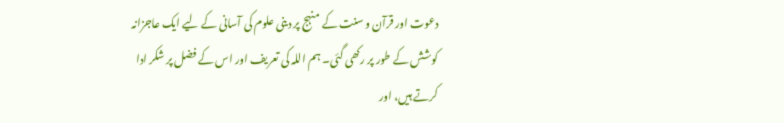دعوت اور قرآن و سنت کے منہج پر دینی علوم کی آسانی کے لیے ایک عاجزانہ کوشش کے طور پر رکھی گئی۔ ہم اللہ کی تعریف اور اس کے فضل پر شکر ادا کرتے ہیں، اور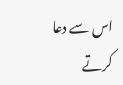اس سے دعا کرتے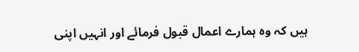ہیں کہ وہ ہمارے اعمال قبول فرمائے اور انہیں اپنی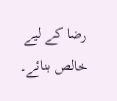رضا کے لیے خالص بنائے۔